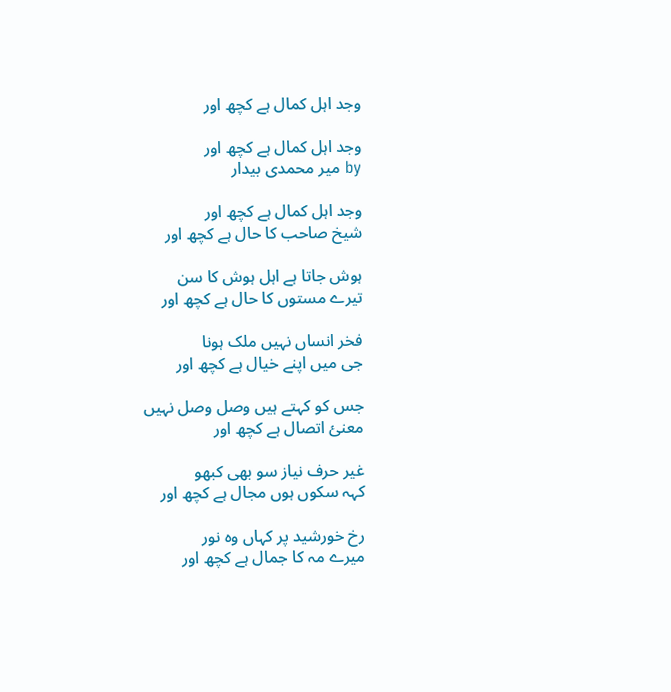وجد اہل کمال ہے کچھ اور

وجد اہل کمال ہے کچھ اور
by میر محمدی بیدار

وجد اہل کمال ہے کچھ اور
شیخ صاحب کا حال ہے کچھ اور

ہوش جاتا ہے اہل ہوش کا سن
تیرے مستوں کا حال ہے کچھ اور

فخر انساں نہیں ملک ہونا
جی میں اپنے خیال ہے کچھ اور

جس کو کہتے ہیں وصل وصل نہیں
معنیٔ اتصال ہے کچھ اور

غیر حرف نیاز سو بھی کبھو
کہہ سکوں ہوں مجال ہے کچھ اور

رخ خورشید پر کہاں وہ نور
میرے مہ کا جمال ہے کچھ اور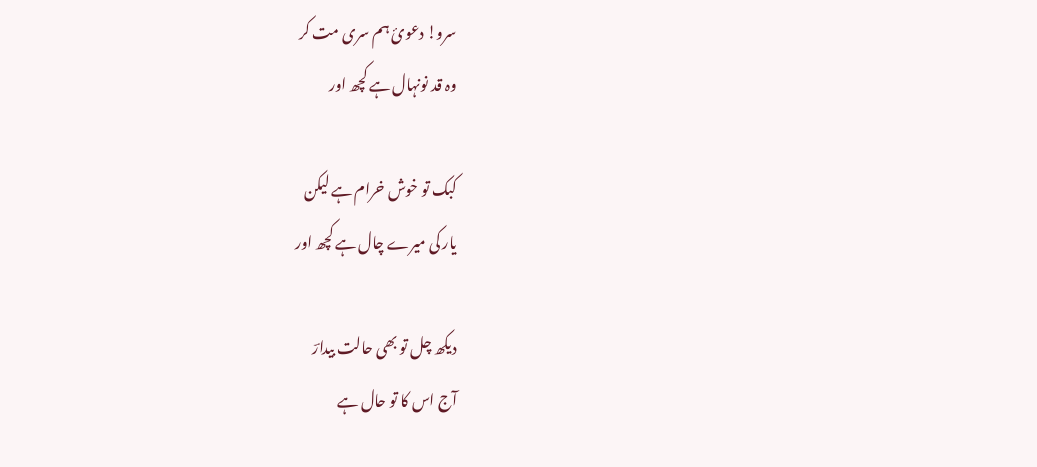سرو! دعویٔ ہم سری مت کر
وہ قد نونہال ہے کچھ اور

کبک تو خوش خرام ہے لیکن
یار کی میرے چال ہے کچھ اور

دیکھ چل تو بھی حالت بیدارؔ
آج اس کا تو حال ہے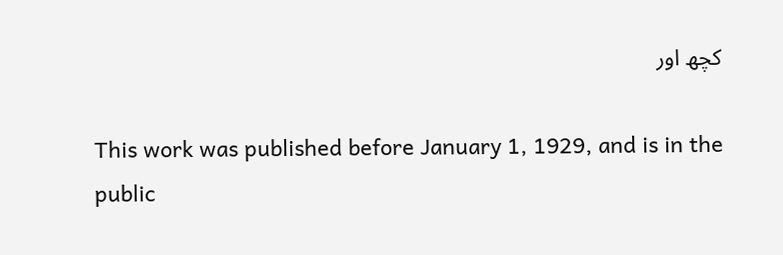کچھ اور

This work was published before January 1, 1929, and is in the public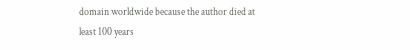domain worldwide because the author died at least 100 years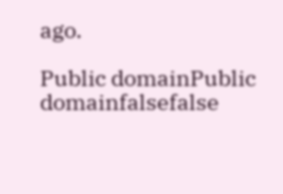ago.

Public domainPublic domainfalsefalse